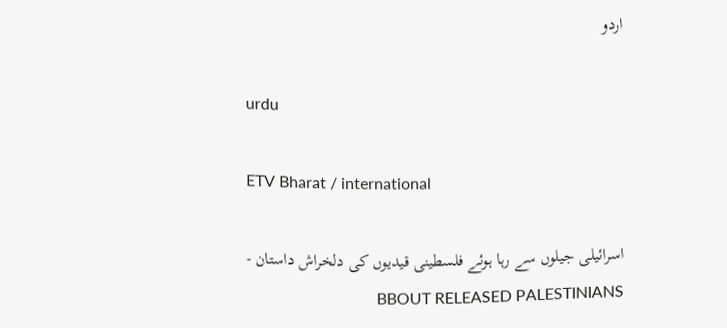اردو

urdu

ETV Bharat / international

اسرائیلی جیلوں سے رہا ہوئے فلسطینی قیدیوں کی دلخراش داستان - BBOUT RELEASED PALESTINIANS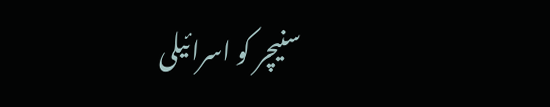سنیچر کو اسرائیلی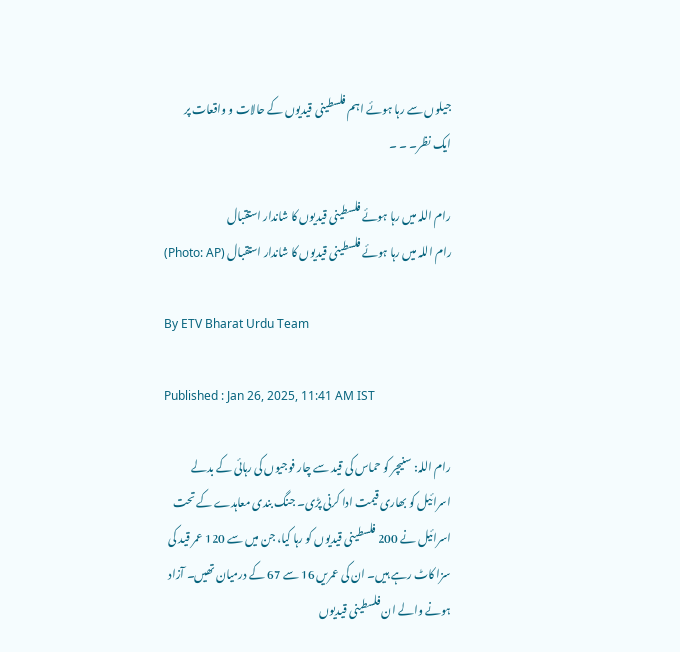جیلوں سے رہا ہوئے اہم فلسطینی قیدیوں کے حالات و واقعات پر ایک نظر۔ ۔ ۔

رام اللہ میں رہا ہوئے فلسطینی قیدیوں کا شاندار استقبال
رام اللہ میں رہا ہوئے فلسطینی قیدیوں کا شاندار استقبال (Photo: AP)

By ETV Bharat Urdu Team

Published : Jan 26, 2025, 11:41 AM IST

رام اللہ: سنیچر کو حماس کی قید سے چار فوجیوں کی رہائی کے بدلے اسرائیل کو بھاری قیمت ادا کرنی پڑی۔ جنگ بندی معاہدے کے تحت اسرائیل نے 200 فلسطینی قیدیوں کو رہا کیا، جن میں سے 120 عمر قید کی سزا کاٹ رہے ہیں۔ ان کی عمریں 16 سے 67 کے درمیان تھیں۔ آزاد ہونے والے ان فلسطینی قیدیوں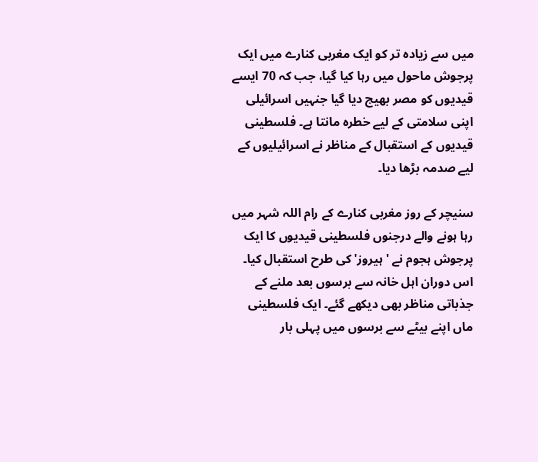میں سے زیادہ تر کو ایک مغربی کنارے میں ایک پرجوش ماحول میں رہا کیا گیا، جب کہ 70 ایسے قیدیوں کو مصر بھیج دیا گیا جنہیں اسرائیلی اپنی سلامتی کے لیے خطرہ مانتا ہے۔ فلسطینی قیدیوں کے استقبال کے مناظر نے اسرائیلیوں کے لیے صدمہ بڑھا دیا۔

سنیچر کے روز مغربی کنارے کے رام اللہ شہر میں رہا ہونے والے درجنوں فلسطینی قیدیوں کا ایک پرجوش ہجوم نے 'ہیروز' کی طرح استقبال کیا۔ اس دوران اہل خانہ سے برسوں بعد ملنے کے جذباتی مناظر بھی دیکھے گئے۔ ایک فلسطینی ماں اپنے بیٹے سے برسوں میں پہلی بار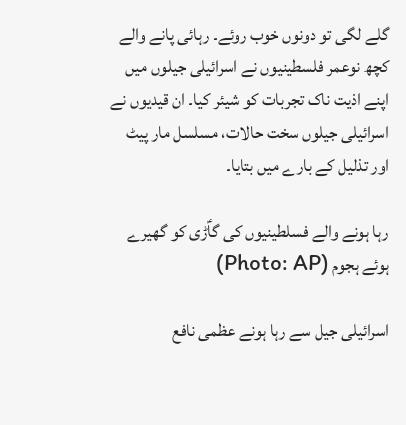گلے لگی تو دونوں خوب روئے۔ رہائی پانے والے کچھ نوعمر فلسطینیوں نے اسرائیلی جیلوں میں اپنے اذیت ناک تجربات کو شیئر کیا۔ ان قیدیوں نے اسرائیلی جیلوں سخت حالات، مسلسل مار پیٹ اور تذلیل کے بارے میں بتایا۔

رہا ہونے والے فسلطینیوں کی گاؑڑی کو گھیرے ہوئے ہجوم (Photo: AP)

اسرائیلی جیل سے رہا ہونے عظمی نافع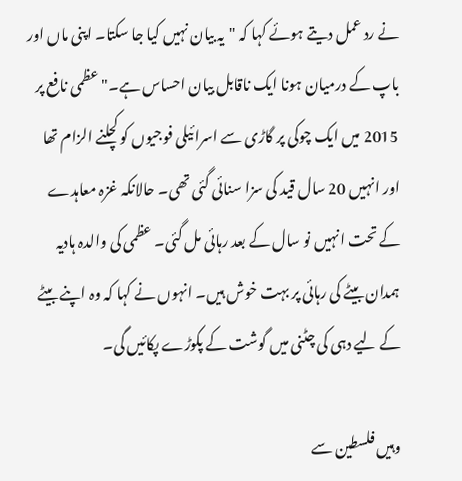نے رد عمل دیتے ہوئے کہا کہ "یہ بیان نہیں کیا جا سکتا۔ اپنی ماں اور باپ کے درمیان ہونا ایک ناقابل بیان احساس ہے۔" عظمی نافع پر 2015 میں ایک چوکی پر گاڑی سے اسرائیلی فوجیوں کو کچلنے الزام تھا اور انہیں 20 سال قید کی سزا سنائی گئی تھی۔ حالانکہ غزہ معاہدے کے تحت انہیں نو سال کے بعد رہائی مل گئی۔ عظمی کی والدہ ہادیہ ہمدان بیٹے کی رہائی پر بہت خوش ہیں۔ انہوں نے کہا کہ وہ اپنے بیٹے کے لیے دہی کی چٹنی میں گوشت کے پکوڑے پکائیں گی۔

وہیں فلسطین سے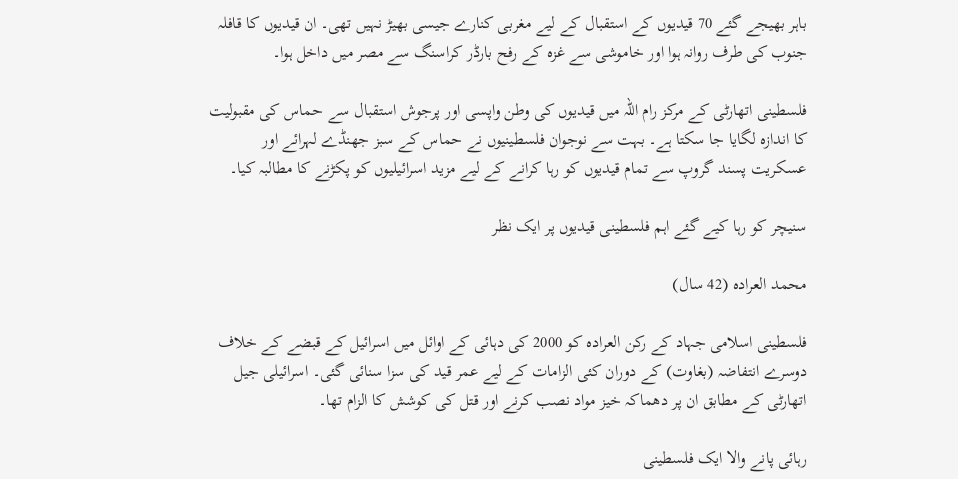باہر بھیجے گئے 70 قیدیوں کے استقبال کے لیے مغربی کنارے جیسی بھیڑ نہیں تھی۔ ان قیدیوں کا قافلہ جنوب کی طرف روانہ ہوا اور خاموشی سے غزہ کے رفح بارڈر کراسنگ سے مصر میں داخل ہوا۔

فلسطینی اتھارٹی کے مرکز رام اللہ میں قیدیوں کی وطن واپسی اور پرجوش استقبال سے حماس کی مقبولیت کا اندازہ لگایا جا سکتا ہے۔ بہت سے نوجوان فلسطینیوں نے حماس کے سبز جھنڈے لہرائے اور عسکریت پسند گروپ سے تمام قیدیوں کو رہا کرانے کے لیے مزید اسرائیلیوں کو پکڑنے کا مطالبہ کیا۔

سنیچر کو رہا کیے گئے اہم فلسطینی قیدیوں پر ایک نظر

محمد العرادہ (42 سال)

فلسطینی اسلامی جہاد کے رکن العرادہ کو 2000 کی دہائی کے اوائل میں اسرائیل کے قبضے کے خلاف دوسرے انتفاضہ (بغاوت) کے دوران کئی الزامات کے لیے عمر قید کی سزا سنائی گئی۔ اسرائیلی جیل اتھارٹی کے مطابق ان پر دھماکہ خیز مواد نصب کرنے اور قتل کی کوشش کا الزام تھا۔

رہائی پانے والا ایک فلسطینی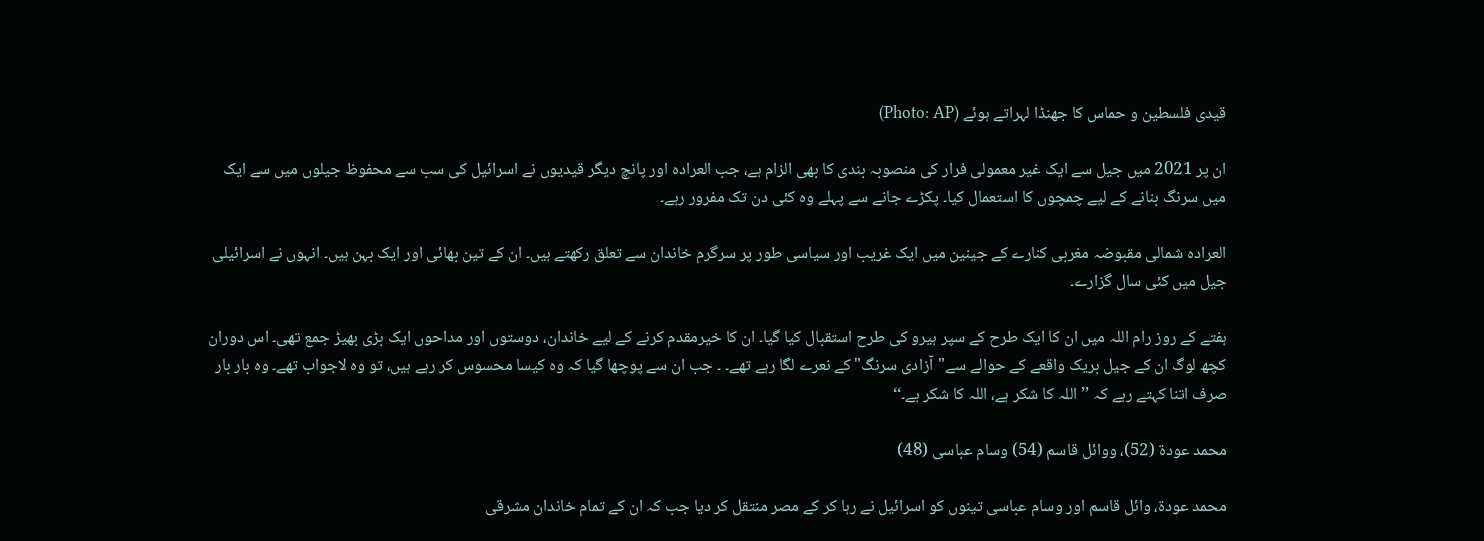قیدی فلسطین و حماس کا جھنڈا لہراتے ہوئے (Photo: AP)

ان پر 2021 میں جیل سے ایک غیر معمولی فرار کی منصوبہ بندی کا بھی الزام ہے، جب العرادہ اور پانچ دیگر قیدیوں نے اسرائیل کی سب سے محفوظ جیلوں میں سے ایک میں سرنگ بنانے کے لیے چمچوں کا استعمال کیا۔ پکڑے جانے سے پہلے وہ کئی دن تک مفرور رہے۔

العرادہ شمالی مقبوضہ مغربی کنارے کے جینین میں ایک غریب اور سیاسی طور پر سرگرم خاندان سے تعلق رکھتے ہیں۔ ان کے تین بھائی اور ایک بہن ہیں۔ انہوں نے اسرائیلی جیل میں کئی سال گزارے۔

ہفتے کے روز رام اللہ میں ان کا ایک طرح کے سپر ہیرو کی طرح استقبال کیا گیا۔ ان کا خیرمقدم کرنے کے لیے خاندان، دوستوں اور مداحوں ایک بڑی بھیڑ جمع تھی۔ اس دوران کچھ لوگ ان کے جیل بریک واقعے کے حوالے سے"آزادی سرنگ" کے نعرے لگا رہے تھے۔ ۔ جب ان سے پوچھا گیا کہ وہ کیسا محسوس کر رہے ہیں، تو وہ لاجواب تھے۔ وہ بار بار صرف اتنا کہتے رہے کہ ’’اللہ کا شکر ہے، اللہ کا شکر ہے۔‘‘

محمد عودة (52)، ووائل قاسم (54) وسام عباسی (48)

محمد عودة، وائل قاسم اور وسام عباسی تینوں کو اسرائیل نے رہا کر کے مصر منتقل کر دیا جب کہ ان کے تمام خاندان مشرقی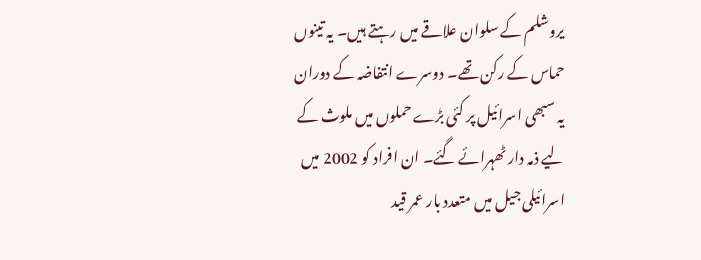یروشلم کے سلوان علاقے میں رہتے ہیں۔ یہ تینوں حماس کے رکن تھے۔ دوسرے انتفاضہ کے دوران یہ سبھی اسرائیل پر کئی بڑے حملوں میں ملوث کے لیے ذمہ دار ٹھہرائے گئے۔ ان افراد کو 2002 میں اسرائیلی جیل میں متعدد بار عمر قید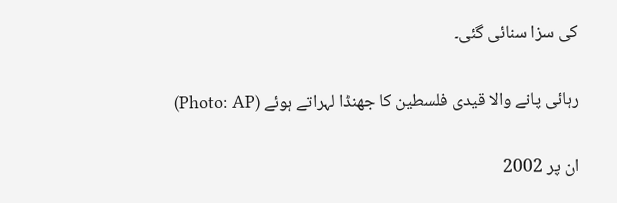کی سزا سنائی گئی۔

رہائی پانے والا قیدی فلسطین کا جھنڈا لہراتے ہوئے (Photo: AP)

ان پر 2002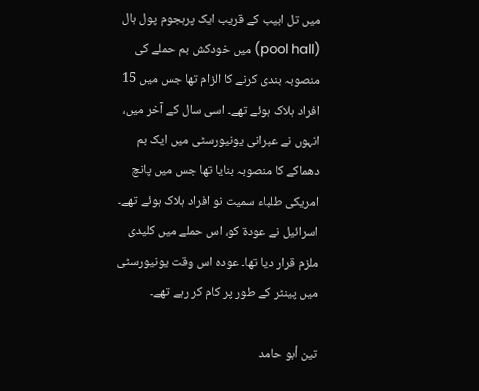میں تل ابیب کے قریب ایک پرہجوم پول ہال (pool hall) میں خودکش بم حملے کی منصوبہ بندی کرنے کا الزام تھا جس میں 15 افراد ہلاک ہوئے تھے۔ اسی سال کے آخر میں، انہوں نے عبرانی یونیورسٹی میں ایک بم دھماکے کا منصوبہ بنایا تھا جس میں پانچ امریکی طلباء سمیت نو افراد ہلاک ہوئے تھے۔ اسرائیل نے عودة کو، اس حملے میں کلیدی ملزم قرار دیا تھا۔ عودہ اس وقت یونیورسٹی میں پینٹر کے طور پر کام کر رہے تھے۔

تین أبو حامد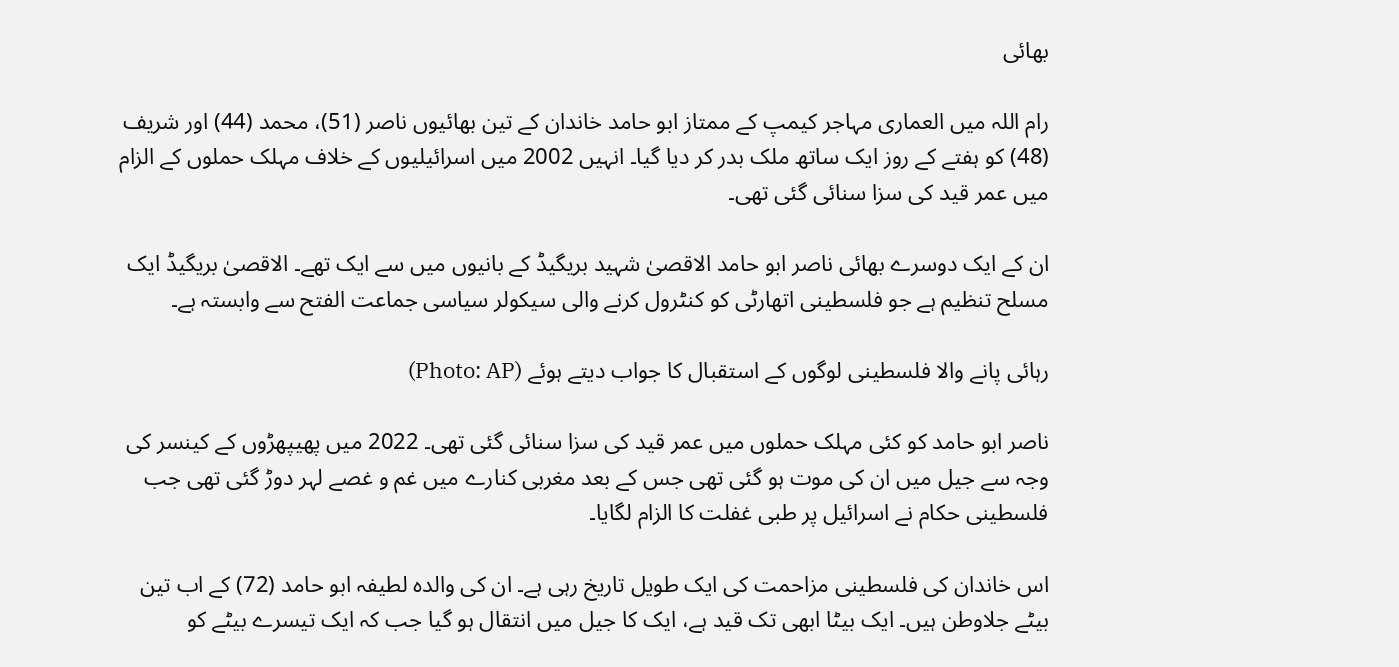بھائی

رام اللہ میں العماری مہاجر کیمپ کے ممتاز ابو حامد خاندان کے تین بھائیوں ناصر (51)، محمد (44) اور شریف (48) کو ہفتے کے روز ایک ساتھ ملک بدر کر دیا گیا۔ انہیں 2002 میں اسرائیلیوں کے خلاف مہلک حملوں کے الزام میں عمر قید کی سزا سنائی گئی تھی۔

ان کے ایک دوسرے بھائی ناصر ابو حامد الاقصیٰ شہید بریگیڈ کے بانیوں میں سے ایک تھے۔ الاقصیٰ بریگیڈ ایک مسلح تنظیم ہے جو فلسطینی اتھارٹی کو کنٹرول کرنے والی سیکولر سیاسی جماعت الفتح سے وابستہ ہے۔

رہائی پانے والا فلسطینی لوگوں کے استقبال کا جواب دیتے ہوئے (Photo: AP)

ناصر ابو حامد کو کئی مہلک حملوں میں عمر قید کی سزا سنائی گئی تھی۔ 2022 میں پھیپھڑوں کے کینسر کی وجہ سے جیل میں ان کی موت ہو گئی تھی جس کے بعد مغربی کنارے میں غم و غصے لہر دوڑ گئی تھی جب فلسطینی حکام نے اسرائیل پر طبی غفلت کا الزام لگایا۔

اس خاندان کی فلسطینی مزاحمت کی ایک طویل تاریخ رہی ہے۔ ان کی والدہ لطیفہ ابو حامد (72) کے اب تین بیٹے جلاوطن ہیں۔ ایک بیٹا ابھی تک قید ہے، ایک کا جیل میں انتقال ہو گیا جب کہ ایک تیسرے بیٹے کو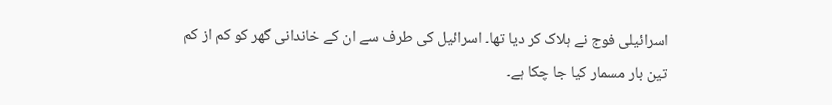اسرائیلی فوج نے ہلاک کر دیا تھا۔ اسرائیل کی طرف سے ان کے خاندانی گھر کو کم از کم تین بار مسمار کیا جا چکا ہے۔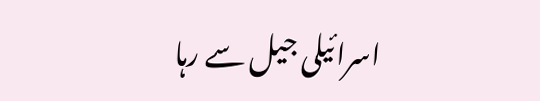اسرائیلی جیل سے رہا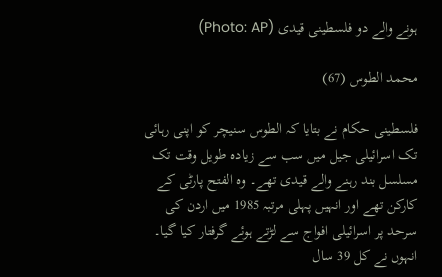ہونے والے دو فلسطینی قیدی (Photo: AP)

محمد الطوس (67)

فلسطینی حکام نے بتایا کہ الطوس سنیچر کو اپنی رہائی تک اسرائیلی جیل میں سب سے زیادہ طویل وقت تک مسلسل بند رہنے والے قیدی تھے۔ وہ الفتح پارٹی کے کارکن تھے اور انہیں پہلی مرتبہ 1985 میں اردن کی سرحد پر اسرائیلی افواج سے لڑتے ہوئے گرفتار کیا گیا۔ انہوں نے کل 39 سال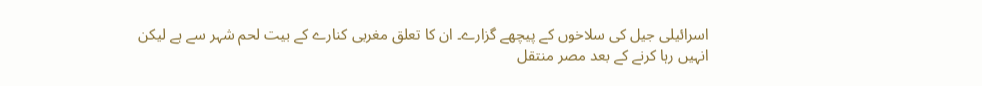اسرائیلی جیل کی سلاخوں کے پیچھے گزارے۔ ان کا تعلق مغربی کنارے کے بیت لحم شہر سے ہے لیکن انہیں رہا کرنے کے بعد مصر منتقل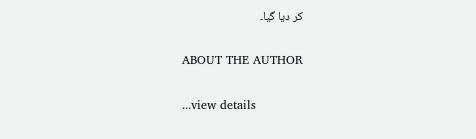کر دیا گیا۔

ABOUT THE AUTHOR

...view details